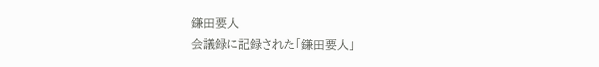鎌田要人
会議録に記録された「鎌田要人」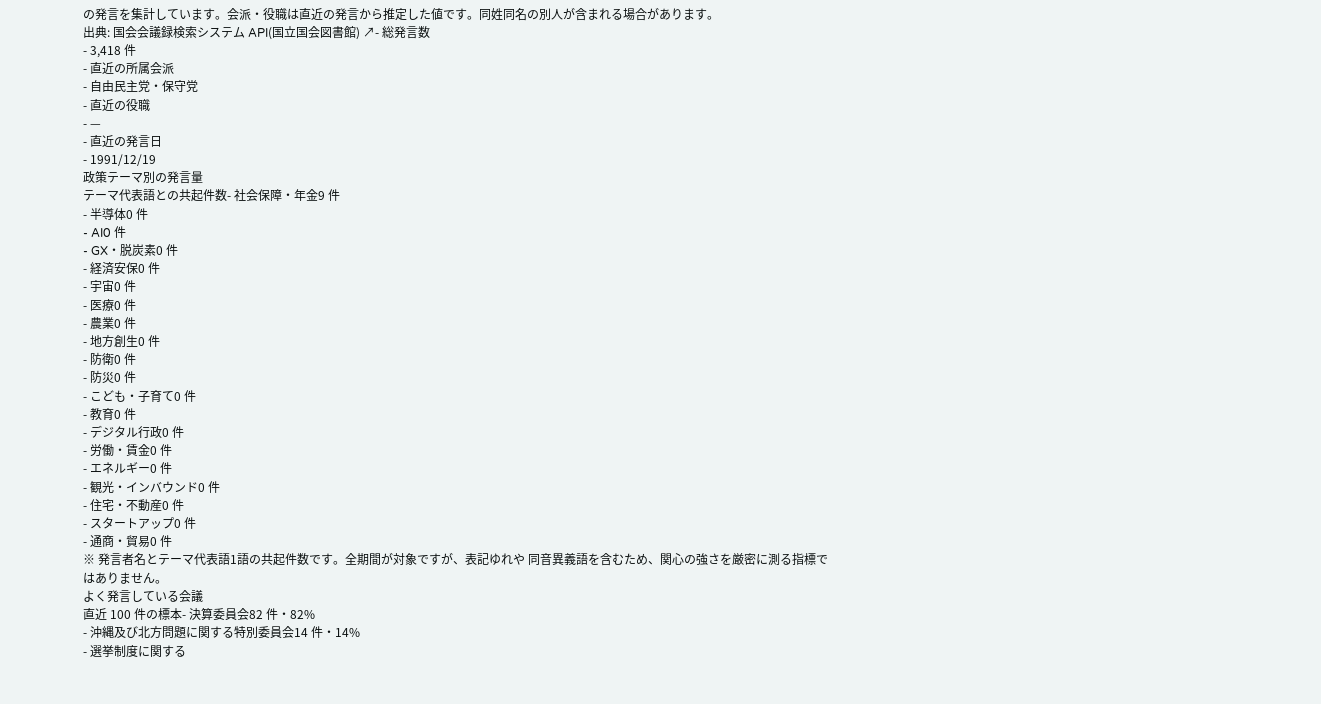の発言を集計しています。会派・役職は直近の発言から推定した値です。同姓同名の別人が含まれる場合があります。
出典: 国会会議録検索システム API(国立国会図書館) ↗- 総発言数
- 3,418 件
- 直近の所属会派
- 自由民主党・保守党
- 直近の役職
- —
- 直近の発言日
- 1991/12/19
政策テーマ別の発言量
テーマ代表語との共起件数- 社会保障・年金9 件
- 半導体0 件
- AI0 件
- GX・脱炭素0 件
- 経済安保0 件
- 宇宙0 件
- 医療0 件
- 農業0 件
- 地方創生0 件
- 防衛0 件
- 防災0 件
- こども・子育て0 件
- 教育0 件
- デジタル行政0 件
- 労働・賃金0 件
- エネルギー0 件
- 観光・インバウンド0 件
- 住宅・不動産0 件
- スタートアップ0 件
- 通商・貿易0 件
※ 発言者名とテーマ代表語1語の共起件数です。全期間が対象ですが、表記ゆれや 同音異義語を含むため、関心の強さを厳密に測る指標ではありません。
よく発言している会議
直近 100 件の標本- 決算委員会82 件・82%
- 沖縄及び北方問題に関する特別委員会14 件・14%
- 選挙制度に関する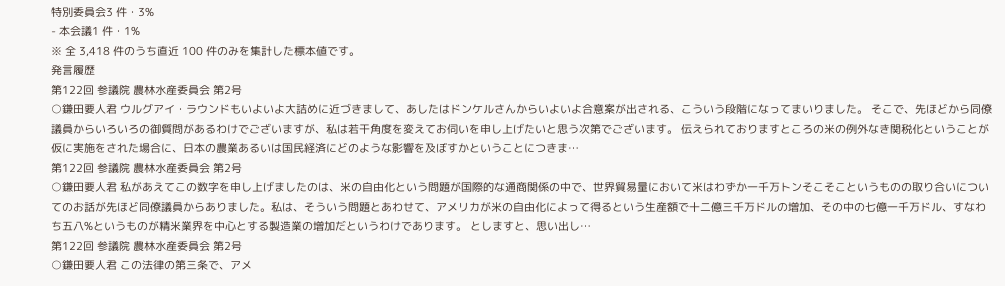特別委員会3 件・3%
- 本会議1 件・1%
※ 全 3,418 件のうち直近 100 件のみを集計した標本値です。
発言履歴
第122回 参議院 農林水産委員会 第2号
○鎌田要人君 ウルグアイ・ラウンドもいよいよ大詰めに近づきまして、あしたはドンケルさんからいよいよ合意案が出される、こういう段階になってまいりました。 そこで、先ほどから同僚議員からいろいろの御質問があるわけでございますが、私は若干角度を変えてお伺いを申し上げたいと思う次第でございます。 伝えられておりますところの米の例外なき関税化ということが仮に実施をされた場合に、日本の農業あるいは国民経済にどのような影響を及ぼすかということにつきま…
第122回 参議院 農林水産委員会 第2号
○鎌田要人君 私があえてこの数字を申し上げましたのは、米の自由化という問題が国際的な通商関係の中で、世界貿易量において米はわずか一千万トンそこそこというものの取り合いについてのお話が先ほど同僚議員からありました。私は、そういう問題とあわせて、アメリカが米の自由化によって得るという生産額で十二億三千万ドルの増加、その中の七億一千万ドル、すなわち五八%というものが精米業界を中心とする製造業の増加だというわけであります。 としますと、思い出し…
第122回 参議院 農林水産委員会 第2号
○鎌田要人君 この法律の第三条で、アメ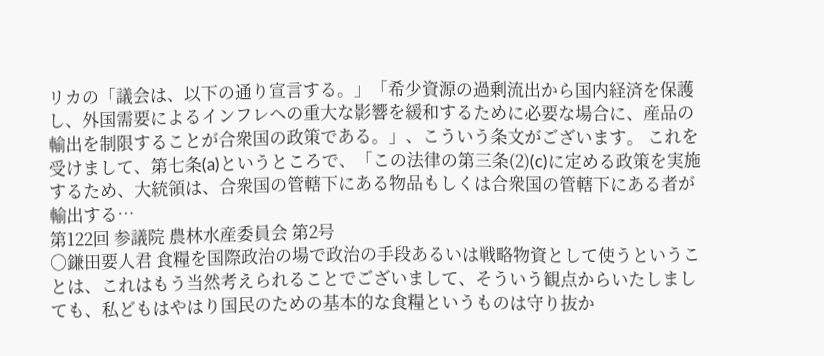リカの「議会は、以下の通り宣言する。」「希少資源の過剰流出から国内経済を保護し、外国需要によるインフレヘの重大な影響を緩和するために必要な場合に、産品の輸出を制限することが合衆国の政策である。」、こういう条文がございます。 これを受けまして、第七条(a)というところで、「この法律の第三条(2)(c)に定める政策を実施するため、大統領は、合衆国の管轄下にある物品もしくは合衆国の管轄下にある者が輸出する…
第122回 参議院 農林水産委員会 第2号
○鎌田要人君 食糧を国際政治の場で政治の手段あるいは戦略物資として使うということは、これはもう当然考えられることでございまして、そういう観点からいたしましても、私どもはやはり国民のための基本的な食糧というものは守り抜か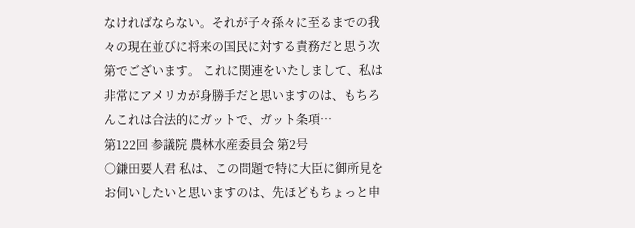なければならない。それが子々孫々に至るまでの我々の現在並びに将来の国民に対する責務だと思う次第でございます。 これに関連をいたしまして、私は非常にアメリカが身勝手だと思いますのは、もちろんこれは合法的にガットで、ガット条項…
第122回 参議院 農林水産委員会 第2号
○鎌田要人君 私は、この問題で特に大臣に御所見をお伺いしたいと思いますのは、先ほどもちょっと申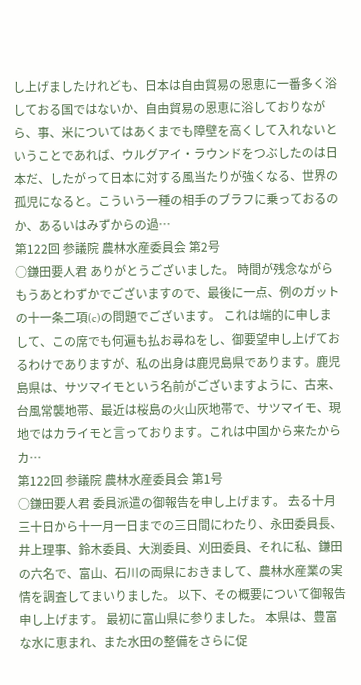し上げましたけれども、日本は自由貿易の恩恵に一番多く浴しておる国ではないか、自由貿易の恩恵に浴しておりながら、事、米についてはあくまでも障壁を高くして入れないということであれば、ウルグアイ・ラウンドをつぶしたのは日本だ、したがって日本に対する風当たりが強くなる、世界の孤児になると。こういう一種の相手のブラフに乗っておるのか、あるいはみずからの過…
第122回 参議院 農林水産委員会 第2号
○鎌田要人君 ありがとうございました。 時間が残念ながらもうあとわずかでございますので、最後に一点、例のガットの十一条二項(c)の問題でございます。 これは端的に申しまして、この席でも何遍も払お尋ねをし、御要望申し上げておるわけでありますが、私の出身は鹿児島県であります。鹿児島県は、サツマイモという名前がございますように、古来、台風常襲地帯、最近は桜島の火山灰地帯で、サツマイモ、現地ではカライモと言っております。これは中国から来たからカ…
第122回 参議院 農林水産委員会 第1号
○鎌田要人君 委員派遣の御報告を申し上げます。 去る十月三十日から十一月一日までの三日間にわたり、永田委員長、井上理事、鈴木委員、大渕委員、刈田委員、それに私、鎌田の六名で、富山、石川の両県におきまして、農林水産業の実情を調査してまいりました。 以下、その概要について御報告申し上げます。 最初に富山県に参りました。 本県は、豊富な水に恵まれ、また水田の整備をさらに促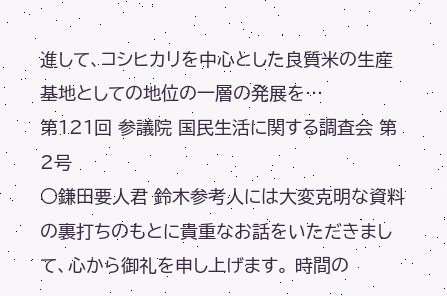進して、コシヒカリを中心とした良質米の生産基地としての地位の一層の発展を…
第121回 参議院 国民生活に関する調査会 第2号
○鎌田要人君 鈴木参考人には大変克明な資料の裏打ちのもとに貴重なお話をいただきまして、心から御礼を申し上げます。 時間の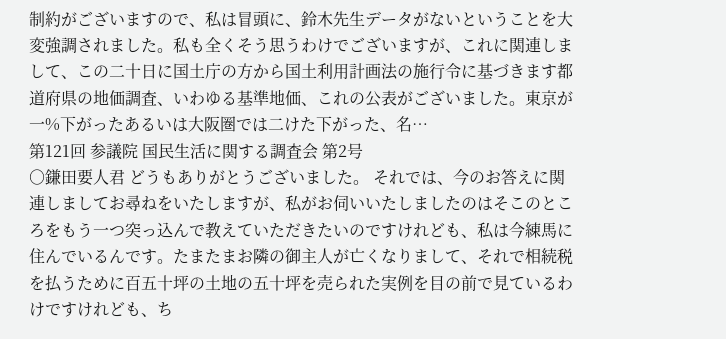制約がございますので、私は冒頭に、鈴木先生データがないということを大変強調されました。私も全くそう思うわけでございますが、これに関連しまして、この二十日に国土庁の方から国土利用計画法の施行令に基づきます都道府県の地価調査、いわゆる基準地価、これの公表がございました。東京が一%下がったあるいは大阪圏では二けた下がった、名…
第121回 参議院 国民生活に関する調査会 第2号
○鎌田要人君 どうもありがとうございました。 それでは、今のお答えに関連しましてお尋ねをいたしますが、私がお伺いいたしましたのはそこのところをもう一つ突っ込んで教えていただきたいのですけれども、私は今練馬に住んでいるんです。たまたまお隣の御主人が亡くなりまして、それで相続税を払うために百五十坪の土地の五十坪を売られた実例を目の前で見ているわけですけれども、ち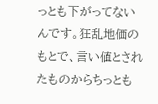っとも下がってないんです。狂乱地価のもとで、言い値とされたものからちっとも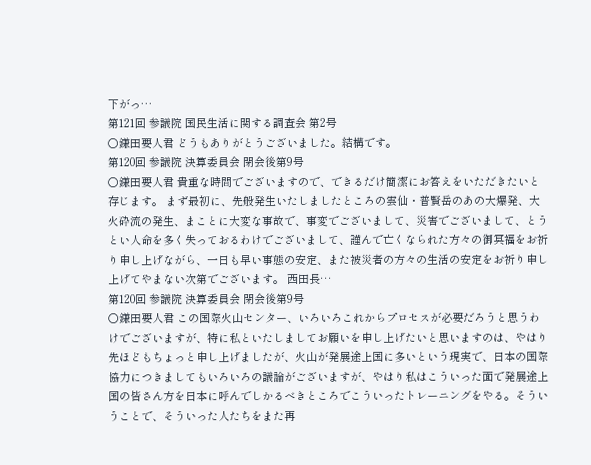下がっ…
第121回 参議院 国民生活に関する調査会 第2号
○鎌田要人君 どうもありがとうございました。結構です。
第120回 参議院 決算委員会 閉会後第9号
○鎌田要人君 貴重な時間でございますので、できるだけ簡潔にお答えをいただきたいと存じます。 まず最初に、先般発生いたしましたところの雲仙・普賢岳のあの大爆発、大火砕流の発生、まことに大変な事故で、事変でございまして、災害でございまして、とうとい人命を多く失っておるわけでございまして、謹んで亡くなられた方々の御冥福をお祈り申し上げながら、一日も早い事態の安定、また被災者の方々の生活の安定をお祈り申し上げてやまない次第でございます。 西田長…
第120回 参議院 決算委員会 閉会後第9号
○鎌田要人君 この国際火山センター、いろいろこれからプロセスが必要だろうと思うわけでございますが、特に私といたしましてお願いを申し上げたいと思いますのは、やはり先ほどもちょっと申し上げましたが、火山が発展途上国に多いという現実で、日本の国際協力につきましてもいろいろの議論がございますが、やはり私はこういった面で発展途上国の皆さん方を日本に呼んでしかるべきところでこういったトレーニングをやる。そういうことで、そういった人たちをまた再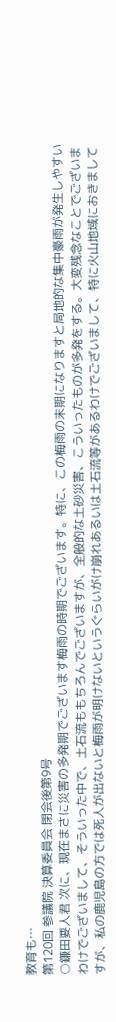教育も…
第120回 参議院 決算委員会 閉会後第9号
○鎌田要人君 次に、現在まさに災害の多発期でございます梅雨の時期でございます。特に、この梅雨の末期になりますと局地的な集中豪雨が発生しやすいわけでございまして、そういった中で、土石流ももちろんでございますが、全般的な土砂災害、こういったものが多発をする。大変残念なことでございますが、私の鹿児島の方では死人が出ないと梅雨が明けないというぐらいがけ崩れあるいは土石流等があるわけでございまして、特に火山地域におきまして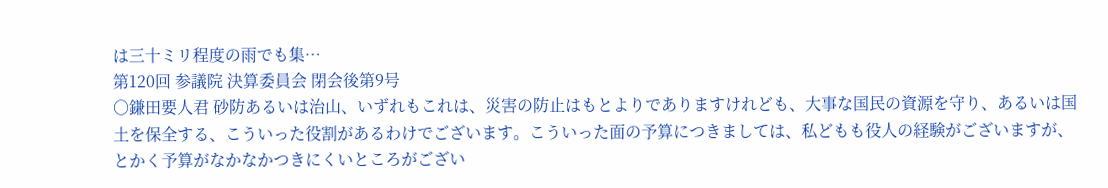は三十ミリ程度の雨でも集…
第120回 参議院 決算委員会 閉会後第9号
○鎌田要人君 砂防あるいは治山、いずれもこれは、災害の防止はもとよりでありますけれども、大事な国民の資源を守り、あるいは国土を保全する、こういった役割があるわけでございます。こういった面の予算につきましては、私どもも役人の経験がございますが、とかく予算がなかなかつきにくいところがござい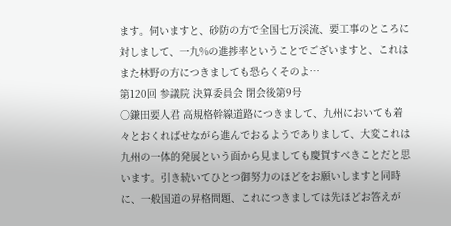ます。伺いますと、砂防の方で全国七万渓流、要工事のところに対しまして、一九%の進捗率ということでございますと、これはまた林野の方につきましても恐らくそのよ…
第120回 参議院 決算委員会 閉会後第9号
○鎌田要人君 高規格幹線道路につきまして、九州においても着々とおくればせながら進んでおるようでありまして、大変これは九州の一体的発展という面から見ましても慶賀すべきことだと思います。引き続いてひとつ御努力のほどをお願いしますと同時に、一般国道の昇格問題、これにつきましては先ほどお答えが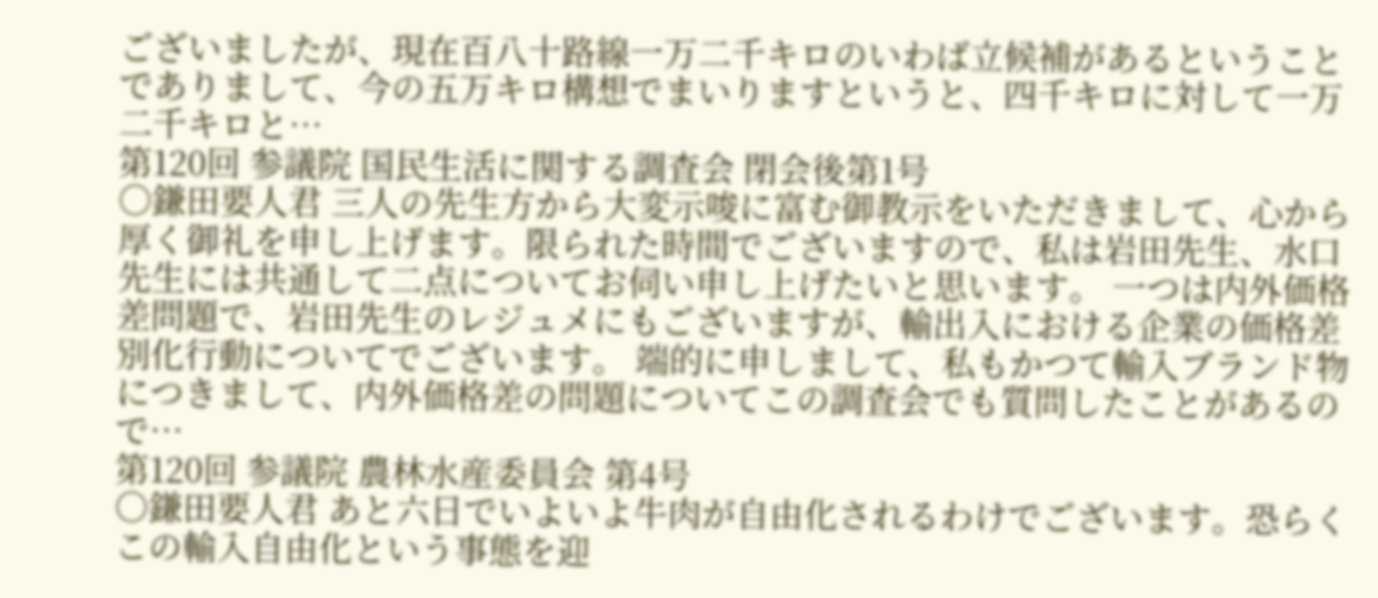ございましたが、現在百八十路線一万二千キロのいわば立候補があるということでありまして、今の五万キロ構想でまいりますというと、四千キロに対して一万二千キロと…
第120回 参議院 国民生活に関する調査会 閉会後第1号
○鎌田要人君 三人の先生方から大変示唆に富む御教示をいただきまして、心から厚く御礼を申し上げます。限られた時間でございますので、私は岩田先生、水口先生には共通して二点についてお伺い申し上げたいと思います。 一つは内外価格差問題で、岩田先生のレジュメにもございますが、輸出入における企業の価格差別化行動についてでございます。 端的に申しまして、私もかつて輸入ブランド物につきまして、内外価格差の問題についてこの調査会でも質問したことがあるので…
第120回 参議院 農林水産委員会 第4号
○鎌田要人君 あと六日でいよいよ牛肉が自由化されるわけでございます。恐らくこの輸入自由化という事態を迎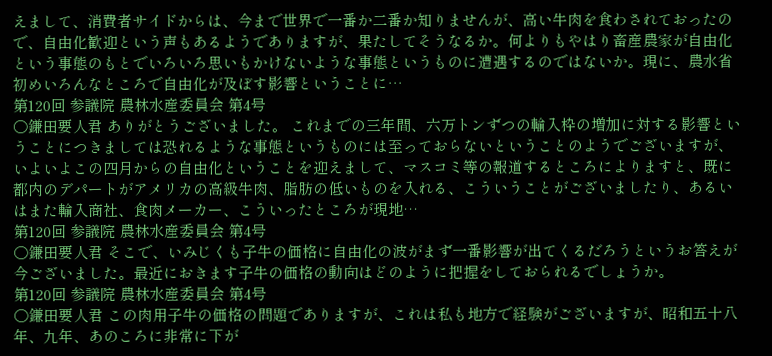えまして、消費者サイドからは、今まで世界で一番か二番か知りませんが、高い牛肉を食わされておったので、自由化歓迎という声もあるようでありますが、果たしてそうなるか。何よりもやはり畜産農家が自由化という事態のもとでいろいろ思いもかけないような事態というものに遭遇するのではないか。現に、農水省初めいろんなところで自由化が及ぼす影響ということに…
第120回 参議院 農林水産委員会 第4号
○鎌田要人君 ありがとうございました。 これまでの三年間、六万トンずつの輸入枠の増加に対する影響ということにつきましては恐れるような事態というものには至っておらないということのようでございますが、いよいよこの四月からの自由化ということを迎えまして、マスコミ等の報道するところによりますと、既に都内のデパートがアメリカの高級牛肉、脂肪の低いものを入れる、こういうことがございましたり、あるいはまた輸入商社、食肉メーカー、こういったところが現地…
第120回 参議院 農林水産委員会 第4号
○鎌田要人君 そこで、いみじくも子牛の価格に自由化の波がまず一番影響が出てくるだろうというお答えが今ございました。最近におきます子牛の価格の動向はどのように把握をしておられるでしょうか。
第120回 参議院 農林水産委員会 第4号
○鎌田要人君 この肉用子牛の価格の問題でありますが、これは私も地方で経験がございますが、昭和五十八年、九年、あのころに非常に下が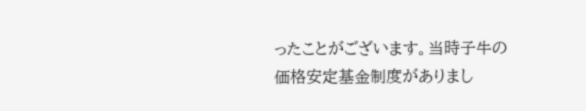ったことがございます。当時子牛の価格安定基金制度がありまし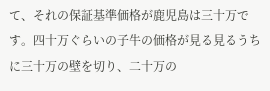て、それの保証基準価格が鹿児島は三十万です。四十万ぐらいの子牛の価格が見る見るうちに三十万の壁を切り、二十万の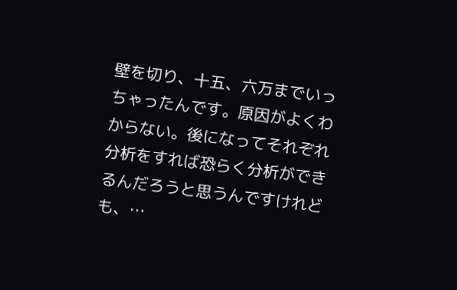壁を切り、十五、六万までいっちゃったんです。原因がよくわからない。後になってそれぞれ分析をすれば恐らく分析ができるんだろうと思うんですけれども、…